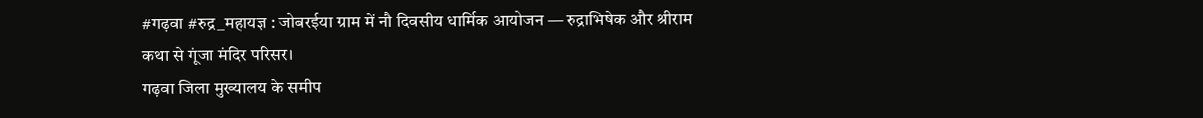#गढ़वा #रुद्र_महायज्ञ : जोबरईया ग्राम में नौ दिवसीय धार्मिक आयोजन — रुद्राभिषेक और श्रीराम कथा से गूंजा मंदिर परिसर।
गढ़वा जिला मुख्यालय के समीप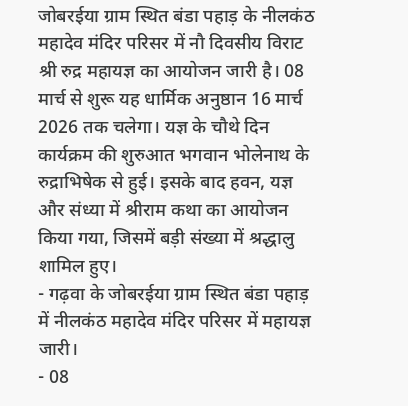जोबरईया ग्राम स्थित बंडा पहाड़ के नीलकंठ महादेव मंदिर परिसर में नौ दिवसीय विराट श्री रुद्र महायज्ञ का आयोजन जारी है। 08 मार्च से शुरू यह धार्मिक अनुष्ठान 16 मार्च 2026 तक चलेगा। यज्ञ के चौथे दिन कार्यक्रम की शुरुआत भगवान भोलेनाथ के रुद्राभिषेक से हुई। इसके बाद हवन, यज्ञ और संध्या में श्रीराम कथा का आयोजन किया गया, जिसमें बड़ी संख्या में श्रद्धालु शामिल हुए।
- गढ़वा के जोबरईया ग्राम स्थित बंडा पहाड़ में नीलकंठ महादेव मंदिर परिसर में महायज्ञ जारी।
- 08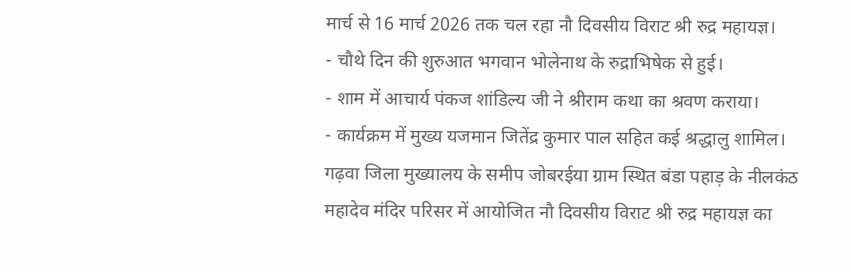मार्च से 16 मार्च 2026 तक चल रहा नौ दिवसीय विराट श्री रुद्र महायज्ञ।
- चौथे दिन की शुरुआत भगवान भोलेनाथ के रुद्राभिषेक से हुई।
- शाम में आचार्य पंकज शांडिल्य जी ने श्रीराम कथा का श्रवण कराया।
- कार्यक्रम में मुख्य यजमान जितेंद्र कुमार पाल सहित कई श्रद्धालु शामिल।
गढ़वा जिला मुख्यालय के समीप जोबरईया ग्राम स्थित बंडा पहाड़ के नीलकंठ महादेव मंदिर परिसर में आयोजित नौ दिवसीय विराट श्री रुद्र महायज्ञ का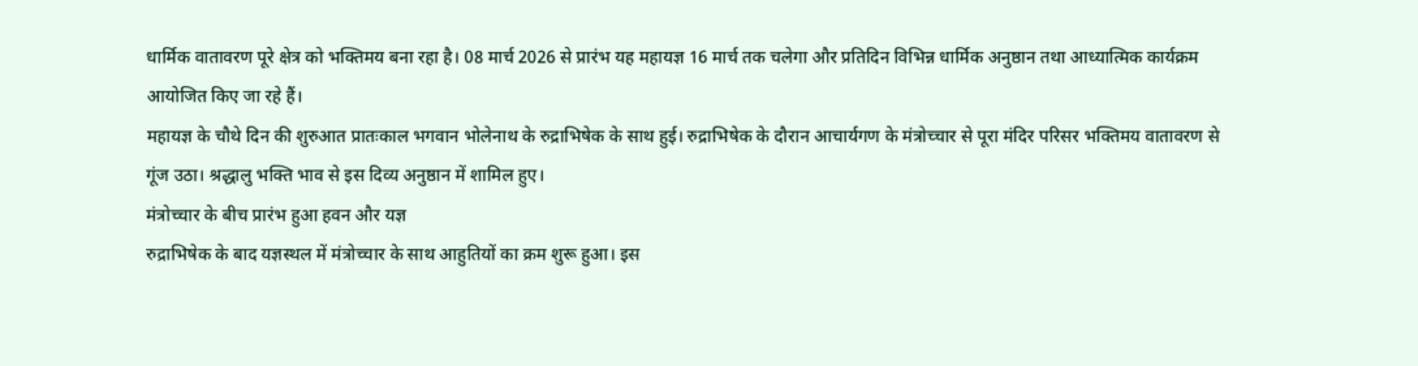धार्मिक वातावरण पूरे क्षेत्र को भक्तिमय बना रहा है। 08 मार्च 2026 से प्रारंभ यह महायज्ञ 16 मार्च तक चलेगा और प्रतिदिन विभिन्न धार्मिक अनुष्ठान तथा आध्यात्मिक कार्यक्रम आयोजित किए जा रहे हैं।
महायज्ञ के चौथे दिन की शुरुआत प्रातःकाल भगवान भोलेनाथ के रुद्राभिषेक के साथ हुई। रुद्राभिषेक के दौरान आचार्यगण के मंत्रोच्चार से पूरा मंदिर परिसर भक्तिमय वातावरण से गूंज उठा। श्रद्धालु भक्ति भाव से इस दिव्य अनुष्ठान में शामिल हुए।
मंत्रोच्चार के बीच प्रारंभ हुआ हवन और यज्ञ
रुद्राभिषेक के बाद यज्ञस्थल में मंत्रोच्चार के साथ आहुतियों का क्रम शुरू हुआ। इस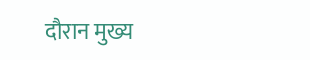दौरान मुख्य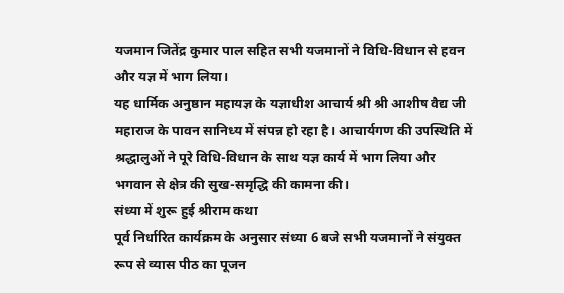यजमान जितेंद्र कुमार पाल सहित सभी यजमानों ने विधि-विधान से हवन और यज्ञ में भाग लिया।
यह धार्मिक अनुष्ठान महायज्ञ के यज्ञाधीश आचार्य श्री श्री आशीष वैद्य जी महाराज के पावन सानिध्य में संपन्न हो रहा है। आचार्यगण की उपस्थिति में श्रद्धालुओं ने पूरे विधि-विधान के साथ यज्ञ कार्य में भाग लिया और भगवान से क्षेत्र की सुख-समृद्धि की कामना की।
संध्या में शुरू हुई श्रीराम कथा
पूर्व निर्धारित कार्यक्रम के अनुसार संध्या 6 बजे सभी यजमानों ने संयुक्त रूप से व्यास पीठ का पूजन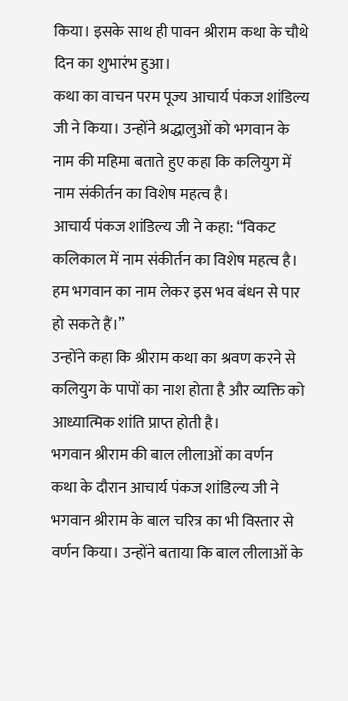किया। इसके साथ ही पावन श्रीराम कथा के चौथे दिन का शुभारंभ हुआ।
कथा का वाचन परम पूज्य आचार्य पंकज शांडिल्य जी ने किया। उन्होंने श्रद्धालुओं को भगवान के नाम की महिमा बताते हुए कहा कि कलियुग में नाम संकीर्तन का विशेष महत्व है।
आचार्य पंकज शांडिल्य जी ने कहा: “विकट कलिकाल में नाम संकीर्तन का विशेष महत्व है। हम भगवान का नाम लेकर इस भव बंधन से पार हो सकते हैं।”
उन्होंने कहा कि श्रीराम कथा का श्रवण करने से कलियुग के पापों का नाश होता है और व्यक्ति को आध्यात्मिक शांति प्राप्त होती है।
भगवान श्रीराम की बाल लीलाओं का वर्णन
कथा के दौरान आचार्य पंकज शांडिल्य जी ने भगवान श्रीराम के बाल चरित्र का भी विस्तार से वर्णन किया। उन्होंने बताया कि बाल लीलाओं के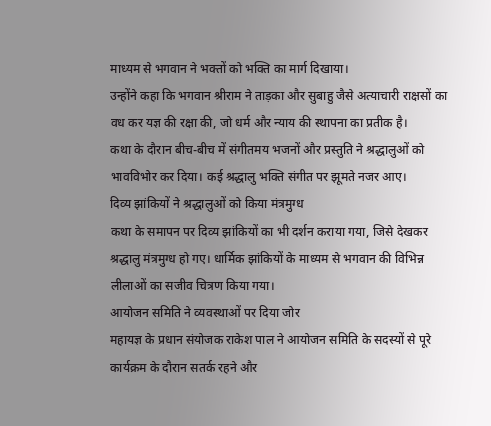माध्यम से भगवान ने भक्तों को भक्ति का मार्ग दिखाया।
उन्होंने कहा कि भगवान श्रीराम ने ताड़का और सुबाहु जैसे अत्याचारी राक्षसों का वध कर यज्ञ की रक्षा की, जो धर्म और न्याय की स्थापना का प्रतीक है।
कथा के दौरान बीच-बीच में संगीतमय भजनों और प्रस्तुति ने श्रद्धालुओं को भावविभोर कर दिया। कई श्रद्धालु भक्ति संगीत पर झूमते नजर आए।
दिव्य झांकियों ने श्रद्धालुओं को किया मंत्रमुग्ध
कथा के समापन पर दिव्य झांकियों का भी दर्शन कराया गया, जिसे देखकर श्रद्धालु मंत्रमुग्ध हो गए। धार्मिक झांकियों के माध्यम से भगवान की विभिन्न लीलाओं का सजीव चित्रण किया गया।
आयोजन समिति ने व्यवस्थाओं पर दिया जोर
महायज्ञ के प्रधान संयोजक राकेश पाल ने आयोजन समिति के सदस्यों से पूरे कार्यक्रम के दौरान सतर्क रहने और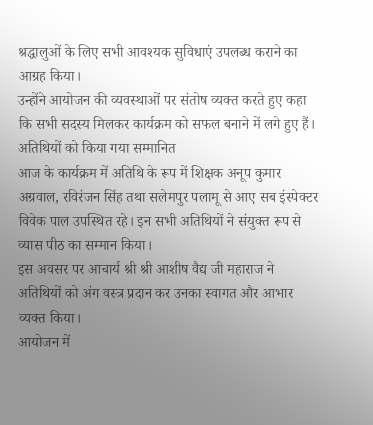श्रद्धालुओं के लिए सभी आवश्यक सुविधाएं उपलब्ध कराने का आग्रह किया।
उन्होंने आयोजन की व्यवस्थाओं पर संतोष व्यक्त करते हुए कहा कि सभी सदस्य मिलकर कार्यक्रम को सफल बनाने में लगे हुए हैं।
अतिथियों को किया गया सम्मानित
आज के कार्यक्रम में अतिथि के रूप में शिक्षक अनूप कुमार अग्रवाल, रविरंजन सिंह तथा सलेमपुर पलामू से आए सब इंस्पेक्टर विवेक पाल उपस्थित रहे। इन सभी अतिथियों ने संयुक्त रूप से व्यास पीठ का सम्मान किया।
इस अवसर पर आचार्य श्री श्री आशीष वैद्य जी महाराज ने अतिथियों को अंग वस्त्र प्रदान कर उनका स्वागत और आभार व्यक्त किया।
आयोजन में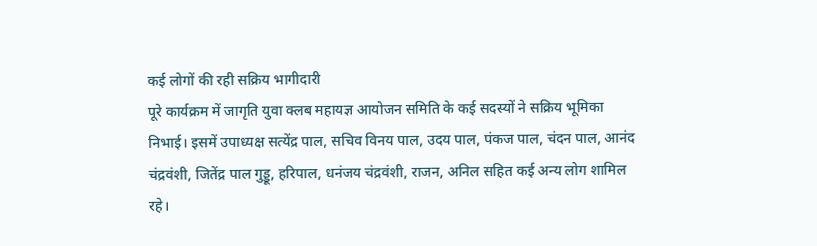कई लोगों की रही सक्रिय भागीदारी
पूरे कार्यक्रम में जागृति युवा क्लब महायज्ञ आयोजन समिति के कई सदस्यों ने सक्रिय भूमिका निभाई। इसमें उपाध्यक्ष सत्येंद्र पाल, सचिव विनय पाल, उदय पाल, पंकज पाल, चंदन पाल, आनंद चंद्रवंशी, जितेंद्र पाल गुड्डू, हरिपाल, धनंजय चंद्रवंशी, राजन, अनिल सहित कई अन्य लोग शामिल रहे।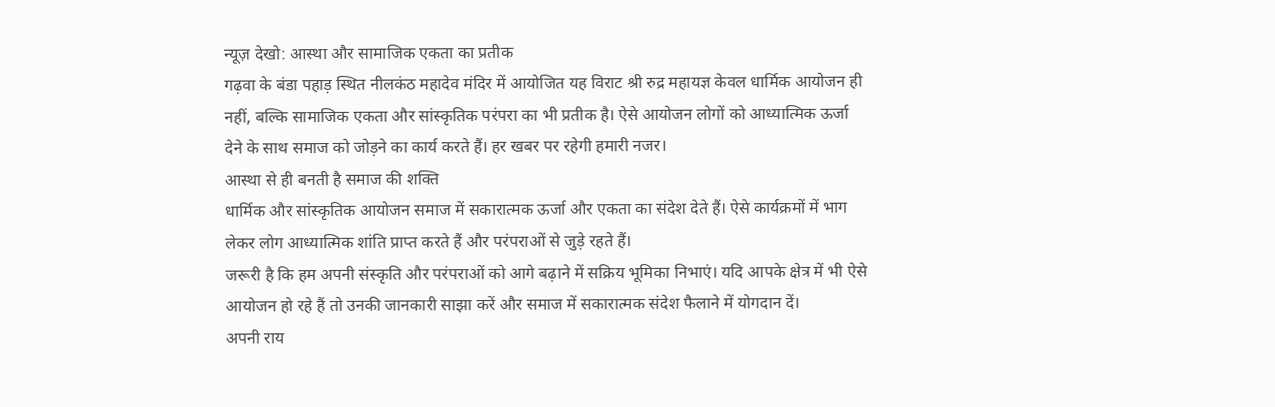न्यूज़ देखो: आस्था और सामाजिक एकता का प्रतीक
गढ़वा के बंडा पहाड़ स्थित नीलकंठ महादेव मंदिर में आयोजित यह विराट श्री रुद्र महायज्ञ केवल धार्मिक आयोजन ही नहीं, बल्कि सामाजिक एकता और सांस्कृतिक परंपरा का भी प्रतीक है। ऐसे आयोजन लोगों को आध्यात्मिक ऊर्जा देने के साथ समाज को जोड़ने का कार्य करते हैं। हर खबर पर रहेगी हमारी नजर।
आस्था से ही बनती है समाज की शक्ति
धार्मिक और सांस्कृतिक आयोजन समाज में सकारात्मक ऊर्जा और एकता का संदेश देते हैं। ऐसे कार्यक्रमों में भाग लेकर लोग आध्यात्मिक शांति प्राप्त करते हैं और परंपराओं से जुड़े रहते हैं।
जरूरी है कि हम अपनी संस्कृति और परंपराओं को आगे बढ़ाने में सक्रिय भूमिका निभाएं। यदि आपके क्षेत्र में भी ऐसे आयोजन हो रहे हैं तो उनकी जानकारी साझा करें और समाज में सकारात्मक संदेश फैलाने में योगदान दें।
अपनी राय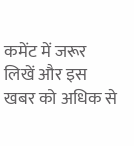कमेंट में जरूर लिखें और इस खबर को अधिक से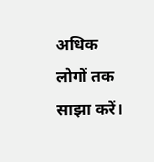अधिक लोगों तक साझा करें।